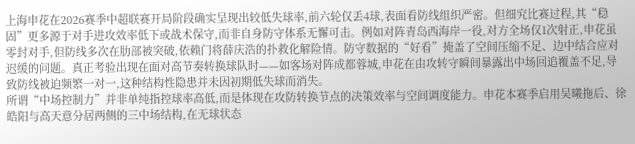上海申花在2026赛季中超联赛开局阶段确实呈现出较低失球率,前六轮仅丢4球,表面看防线组织严密。但细究比赛过程,其“稳固”更多源于对手进攻效率低下或战术保守,而非自身防守体系无懈可击。例如对阵青岛西海岸一役,对方全场仅1次射正,申花虽零封对手,但防线多次在肋部被突破,依赖门将薛庆浩的扑救化解险情。防守数据的“好看”掩盖了空间压缩不足、边中结合应对迟缓的问题。真正考验出现在面对高节奏转换球队时——如客场对阵成都蓉城,申花在由攻转守瞬间暴露出中场回追覆盖不足,导致防线被迫频繁一对一,这种结构性隐患并未因初期低失球而消失。
所谓“中场控制力”并非单纯指控球率高低,而是体现在攻防转换节点的决策效率与空间调度能力。申花本赛季启用吴曦拖后、徐皓阳与高天意分居两侧的三中场结构,在无球状态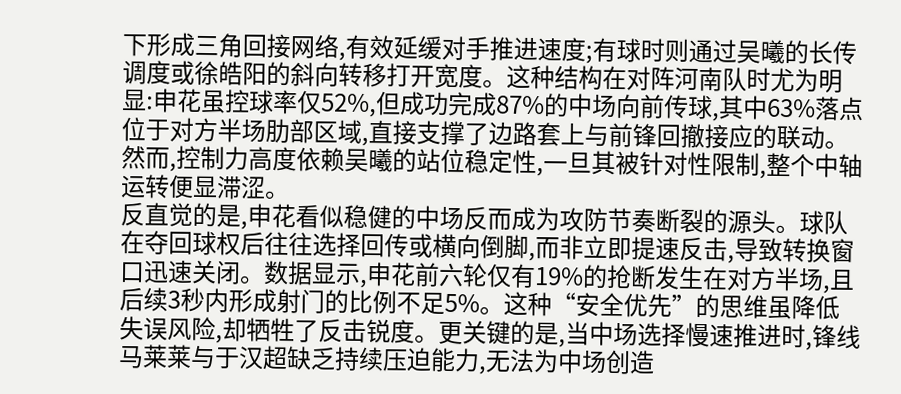下形成三角回接网络,有效延缓对手推进速度;有球时则通过吴曦的长传调度或徐皓阳的斜向转移打开宽度。这种结构在对阵河南队时尤为明显:申花虽控球率仅52%,但成功完成87%的中场向前传球,其中63%落点位于对方半场肋部区域,直接支撑了边路套上与前锋回撤接应的联动。然而,控制力高度依赖吴曦的站位稳定性,一旦其被针对性限制,整个中轴运转便显滞涩。
反直觉的是,申花看似稳健的中场反而成为攻防节奏断裂的源头。球队在夺回球权后往往选择回传或横向倒脚,而非立即提速反击,导致转换窗口迅速关闭。数据显示,申花前六轮仅有19%的抢断发生在对方半场,且后续3秒内形成射门的比例不足5%。这种“安全优先”的思维虽降低失误风险,却牺牲了反击锐度。更关键的是,当中场选择慢速推进时,锋线马莱莱与于汉超缺乏持续压迫能力,无法为中场创造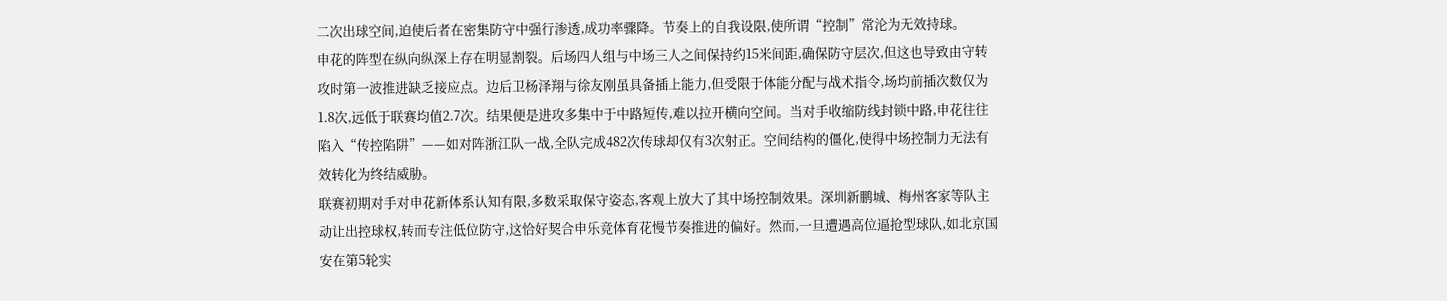二次出球空间,迫使后者在密集防守中强行渗透,成功率骤降。节奏上的自我设限,使所谓“控制”常沦为无效持球。
申花的阵型在纵向纵深上存在明显割裂。后场四人组与中场三人之间保持约15米间距,确保防守层次,但这也导致由守转攻时第一波推进缺乏接应点。边后卫杨泽翔与徐友刚虽具备插上能力,但受限于体能分配与战术指令,场均前插次数仅为1.8次,远低于联赛均值2.7次。结果便是进攻多集中于中路短传,难以拉开横向空间。当对手收缩防线封锁中路,申花往往陷入“传控陷阱”——如对阵浙江队一战,全队完成482次传球却仅有3次射正。空间结构的僵化,使得中场控制力无法有效转化为终结威胁。
联赛初期对手对申花新体系认知有限,多数采取保守姿态,客观上放大了其中场控制效果。深圳新鹏城、梅州客家等队主动让出控球权,转而专注低位防守,这恰好契合申乐竞体育花慢节奏推进的偏好。然而,一旦遭遇高位逼抢型球队,如北京国安在第5轮实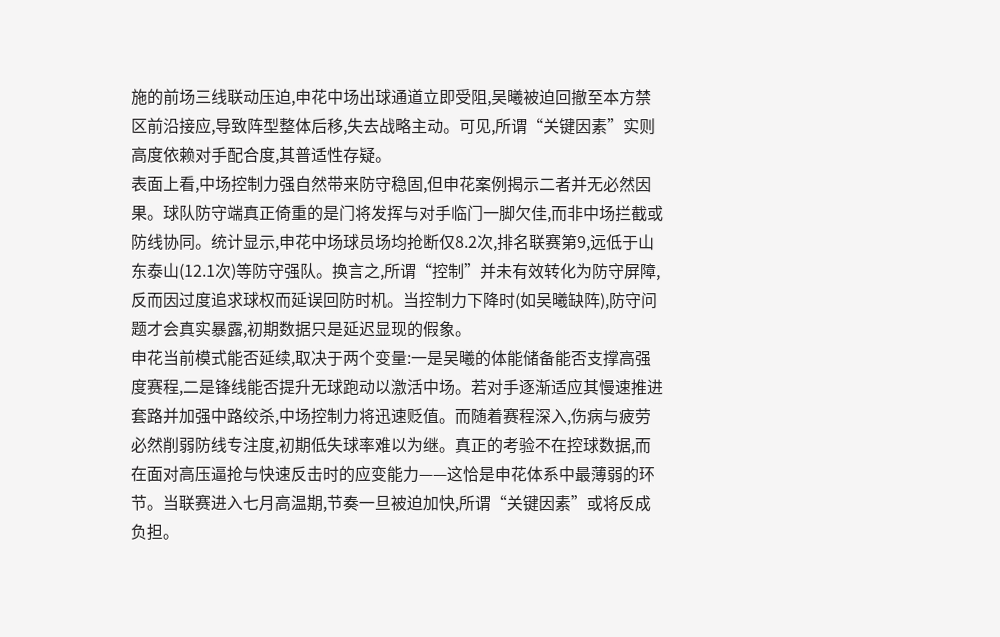施的前场三线联动压迫,申花中场出球通道立即受阻,吴曦被迫回撤至本方禁区前沿接应,导致阵型整体后移,失去战略主动。可见,所谓“关键因素”实则高度依赖对手配合度,其普适性存疑。
表面上看,中场控制力强自然带来防守稳固,但申花案例揭示二者并无必然因果。球队防守端真正倚重的是门将发挥与对手临门一脚欠佳,而非中场拦截或防线协同。统计显示,申花中场球员场均抢断仅8.2次,排名联赛第9,远低于山东泰山(12.1次)等防守强队。换言之,所谓“控制”并未有效转化为防守屏障,反而因过度追求球权而延误回防时机。当控制力下降时(如吴曦缺阵),防守问题才会真实暴露,初期数据只是延迟显现的假象。
申花当前模式能否延续,取决于两个变量:一是吴曦的体能储备能否支撑高强度赛程,二是锋线能否提升无球跑动以激活中场。若对手逐渐适应其慢速推进套路并加强中路绞杀,中场控制力将迅速贬值。而随着赛程深入,伤病与疲劳必然削弱防线专注度,初期低失球率难以为继。真正的考验不在控球数据,而在面对高压逼抢与快速反击时的应变能力——这恰是申花体系中最薄弱的环节。当联赛进入七月高温期,节奏一旦被迫加快,所谓“关键因素”或将反成负担。